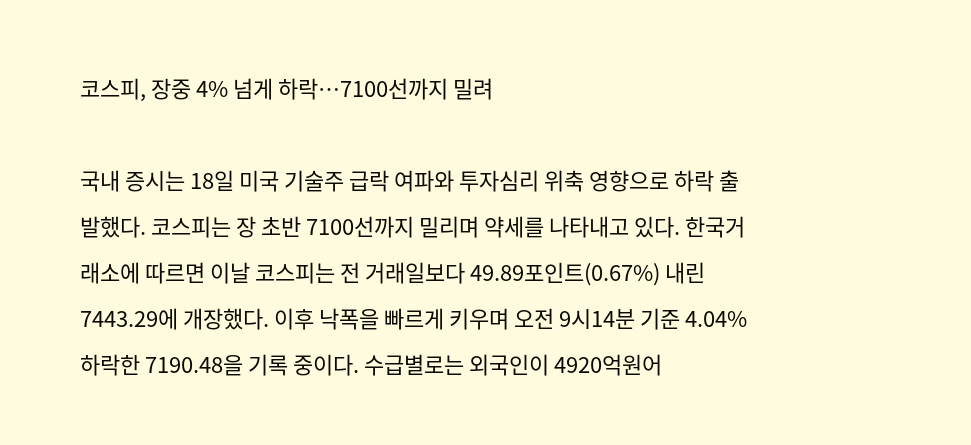코스피, 장중 4% 넘게 하락…7100선까지 밀려

국내 증시는 18일 미국 기술주 급락 여파와 투자심리 위축 영향으로 하락 출발했다. 코스피는 장 초반 7100선까지 밀리며 약세를 나타내고 있다. 한국거래소에 따르면 이날 코스피는 전 거래일보다 49.89포인트(0.67%) 내린 7443.29에 개장했다. 이후 낙폭을 빠르게 키우며 오전 9시14분 기준 4.04% 하락한 7190.48을 기록 중이다. 수급별로는 외국인이 4920억원어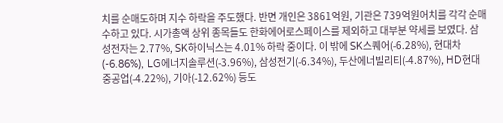치를 순매도하며 지수 하락을 주도했다. 반면 개인은 3861억원, 기관은 739억원어치를 각각 순매수하고 있다. 시가총액 상위 종목들도 한화에어로스페이스를 제외하고 대부분 약세를 보였다. 삼성전자는 2.77%, SK하이닉스는 4.01% 하락 중이다. 이 밖에 SK스퀘어(-6.28%), 현대차(-6.86%), LG에너지솔루션(-3.96%), 삼성전기(-6.34%), 두산에너빌리티(-4.87%), HD현대중공업(-4.22%), 기아(-12.62%) 등도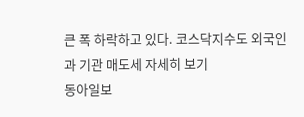큰 폭 하락하고 있다. 코스닥지수도 외국인과 기관 매도세 자세히 보기
동아일보